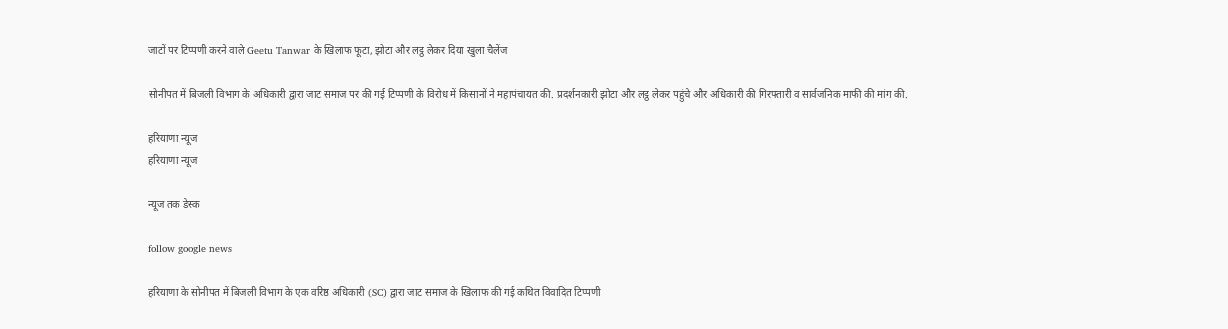जाटों पर टिप्पणी करने वाले Geetu Tanwar के खिलाफ फूटा, झोटा और लट्ठ लेकर दिया खुला चैलेंज

सोनीपत में बिजली विभाग के अधिकारी द्वारा जाट समाज पर की गई टिप्पणी के विरोध में किसानों ने महापंचायत की. प्रदर्शनकारी झोटा और लट्ठ लेकर पहुंचे और अधिकारी की गिरफ्तारी व सार्वजनिक माफी की मांग की.

हरियाणा न्यूज
हरियाणा न्यूज

न्यूज तक डेस्क

follow google news

हरियाणा के सोनीपत में बिजली विभाग के एक वरिष्ठ अधिकारी (SC) द्वारा जाट समाज के खिलाफ की गई कथित विवादित टिप्पणी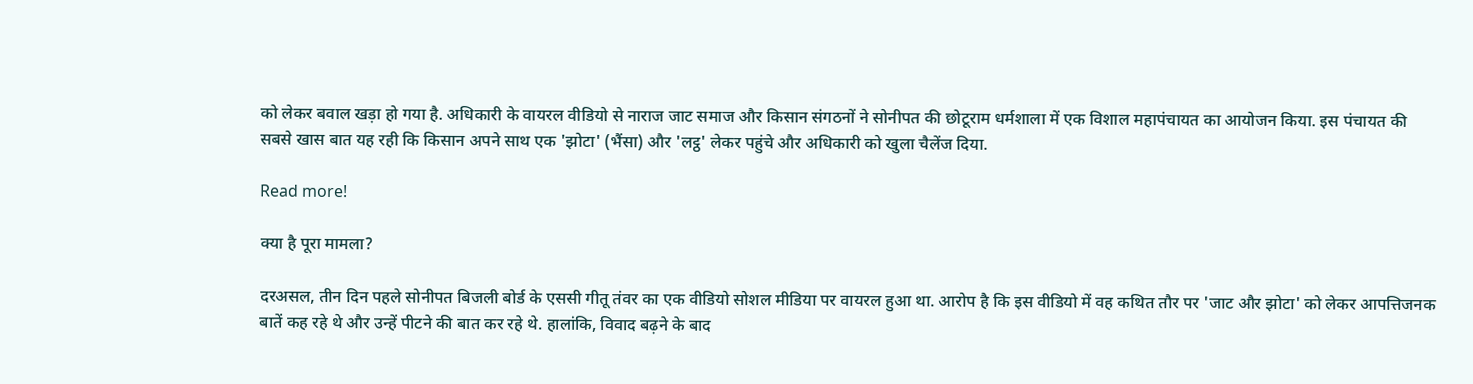को लेकर बवाल खड़ा हो गया है. अधिकारी के वायरल वीडियो से नाराज जाट समाज और किसान संगठनों ने सोनीपत की छोटूराम धर्मशाला में एक विशाल महापंचायत का आयोजन किया. इस पंचायत की सबसे खास बात यह रही कि किसान अपने साथ एक 'झोटा' (भैंसा) और 'लट्ठ' लेकर पहुंचे और अधिकारी को खुला चैलेंज दिया.

Read more!

क्या है पूरा मामला?

दरअसल, तीन दिन पहले सोनीपत बिजली बोर्ड के एससी गीतू तंवर का एक वीडियो सोशल मीडिया पर वायरल हुआ था. आरोप है कि इस वीडियो में वह कथित तौर पर 'जाट और झोटा' को लेकर आपत्तिजनक बातें कह रहे थे और उन्हें पीटने की बात कर रहे थे. हालांकि, विवाद बढ़ने के बाद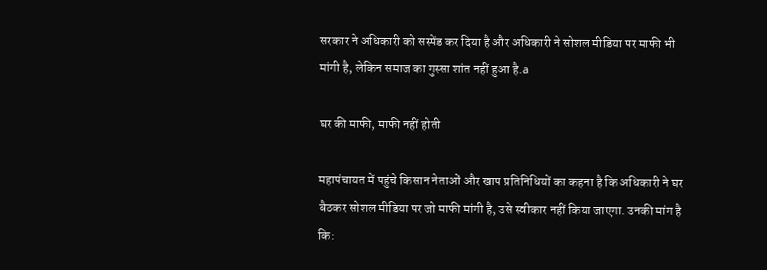सरकार ने अधिकारी को सस्पेंड कर दिया है और अधिकारी ने सोशल मीडिया पर माफी भी मांगी है, लेकिन समाज का गुस्सा शांत नहीं हुआ है.a

घर की माफी, माफी नहीं होती

महापंचायत में पहुंचे किसान नेताओं और खाप प्रतिनिधियों का कहना है कि अधिकारी ने घर बैठकर सोशल मीडिया पर जो माफी मांगी है, उसे स्वीकार नहीं किया जाएगा. उनकी मांग है कि: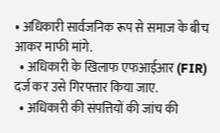• अधिकारी सार्वजनिक रूप से समाज के बीच आकर माफी मांगे.
  • अधिकारी के खिलाफ एफआईआर (FIR) दर्ज कर उसे गिरफ्तार किया जाए.
  • अधिकारी की संपत्तियों की जांच की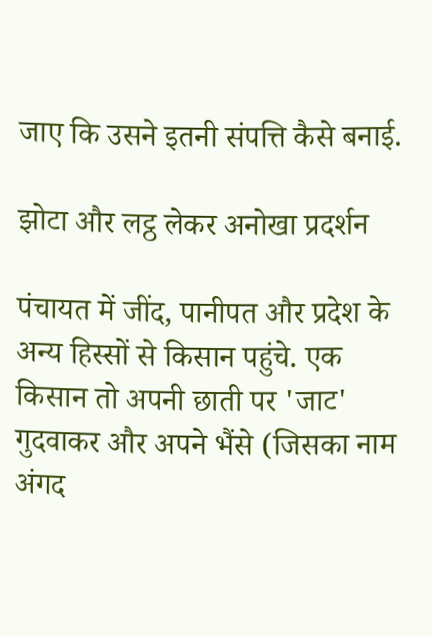जाए कि उसने इतनी संपत्ति कैसे बनाई.

झोटा और लट्ठ लेकर अनोखा प्रदर्शन

पंचायत में जींद, पानीपत और प्रदेश के अन्य हिस्सों से किसान पहुंचे. एक किसान तो अपनी छाती पर 'जाट' गुदवाकर और अपने भैंसे (जिसका नाम अंगद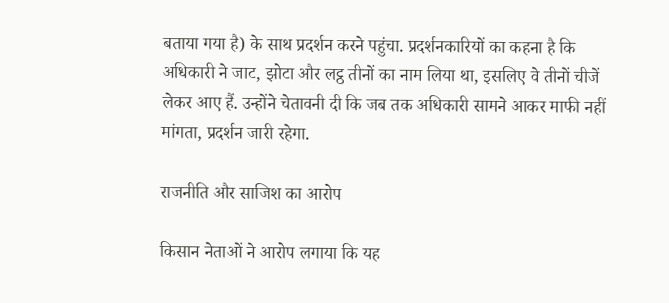बताया गया है) के साथ प्रदर्शन करने पहुंचा. प्रदर्शनकारियों का कहना है कि अधिकारी ने जाट, झोटा और लट्ठ तीनों का नाम लिया था, इसलिए वे तीनों चीजें लेकर आए हैं. उन्होंने चेतावनी दी कि जब तक अधिकारी सामने आकर माफी नहीं मांगता, प्रदर्शन जारी रहेगा.

राजनीति और साजिश का आरोप

किसान नेताओं ने आरोप लगाया कि यह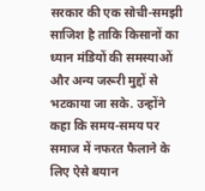सरकार की एक सोची-समझी साजिश है ताकि किसानों का ध्यान मंडियों की समस्याओं और अन्य जरूरी मुद्दों से भटकाया जा सके. उन्होंने कहा कि समय-समय पर समाज में नफरत फैलाने के लिए ऐसे बयान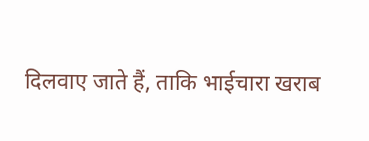दिलवाए जाते हैं, ताकि भाईचारा खराब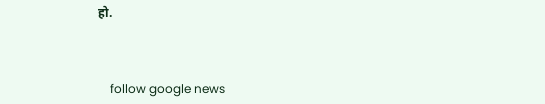हो.



    follow google news